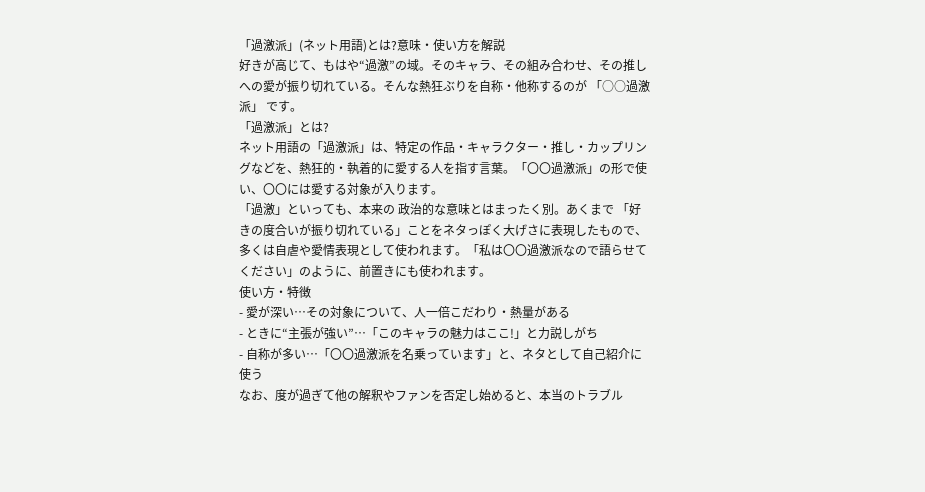「過激派」(ネット用語)とは?意味・使い方を解説
好きが高じて、もはや“過激”の域。そのキャラ、その組み合わせ、その推しへの愛が振り切れている。そんな熱狂ぶりを自称・他称するのが 「○○過激派」 です。
「過激派」とは?
ネット用語の「過激派」は、特定の作品・キャラクター・推し・カップリングなどを、熱狂的・執着的に愛する人を指す言葉。「〇〇過激派」の形で使い、〇〇には愛する対象が入ります。
「過激」といっても、本来の 政治的な意味とはまったく別。あくまで 「好きの度合いが振り切れている」ことをネタっぽく大げさに表現したもので、多くは自虐や愛情表現として使われます。「私は〇〇過激派なので語らせてください」のように、前置きにも使われます。
使い方・特徴
- 愛が深い…その対象について、人一倍こだわり・熱量がある
- ときに“主張が強い”…「このキャラの魅力はここ!」と力説しがち
- 自称が多い…「〇〇過激派を名乗っています」と、ネタとして自己紹介に使う
なお、度が過ぎて他の解釈やファンを否定し始めると、本当のトラブル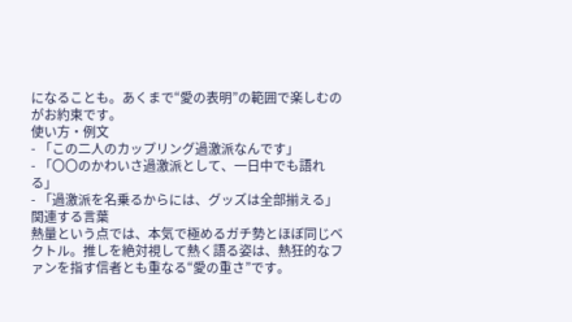になることも。あくまで“愛の表明”の範囲で楽しむのがお約束です。
使い方・例文
- 「この二人のカップリング過激派なんです」
- 「〇〇のかわいさ過激派として、一日中でも語れる」
- 「過激派を名乗るからには、グッズは全部揃える」
関連する言葉
熱量という点では、本気で極めるガチ勢とほぼ同じベクトル。推しを絶対視して熱く語る姿は、熱狂的なファンを指す信者とも重なる“愛の重さ”です。